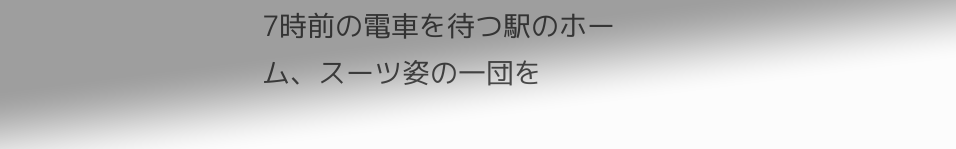7時前の電車を待つ駅のホーム、スーツ姿の一団を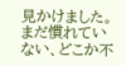見かけました。
まだ慣れていない、どこか不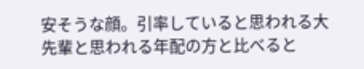安そうな顔。引率していると思われる大先輩と思われる年配の方と比べると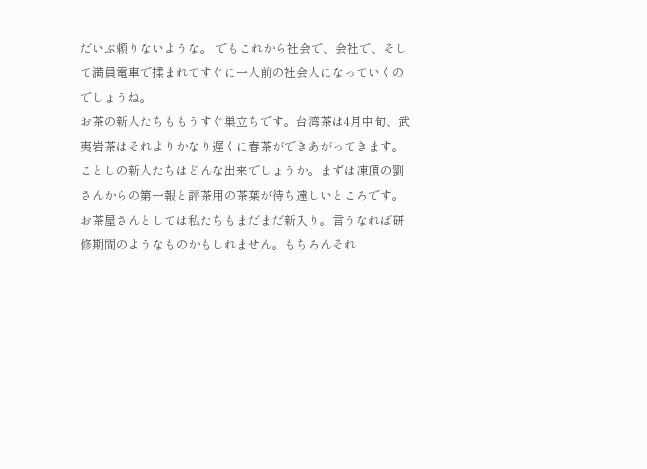だいぶ頼りないような。 でもこれから社会で、会社で、そして満員電車で揉まれてすぐに一人前の社会人になっていくのでしょうね。
お茶の新人たちももうすぐ巣立ちです。台湾茶は4月中旬、武夷岩茶はそれよりかなり遅くに春茶ができあがってきます。ことしの新人たちはどんな出来でしょうか。まずは凍頂の劉さんからの第一報と評茶用の茶葉が待ち遠しいところです。
お茶屋さんとしては私たちもまだまだ新入り。言うなれば研修期間のようなものかもしれません。もちろんそれ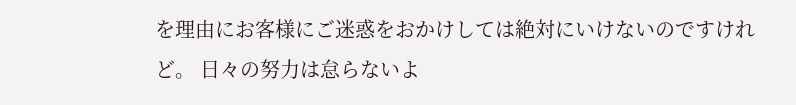を理由にお客様にご迷惑をおかけしては絶対にいけないのですけれど。 日々の努力は怠らないよ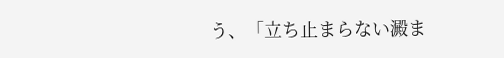う、「立ち止まらない澱ま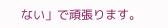ない」で頑張ります。